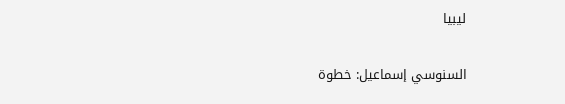ليبيا

السنوسي إسماعيل: خطوة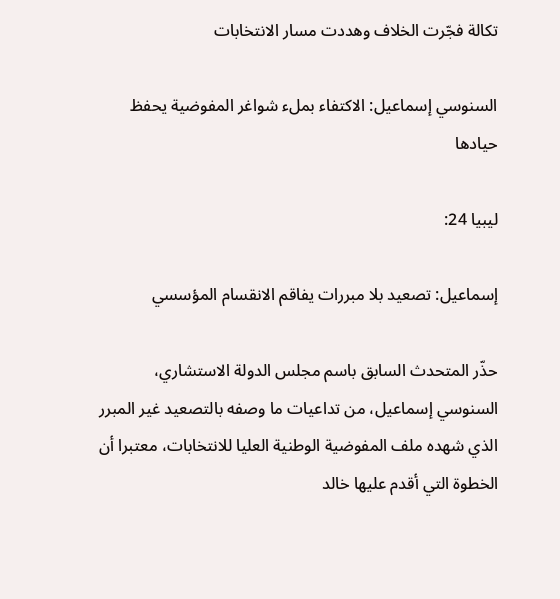تكالة فجّرت الخلاف وهددت مسار الانتخابات

السنوسي إسماعيل: الاكتفاء بملء شواغر المفوضية يحفظ حيادها

ليبيا 24:

إسماعيل: تصعيد بلا مبررات يفاقم الانقسام المؤسسي

حذّر المتحدث السابق باسم مجلس الدولة الاستشاري، السنوسي إسماعيل، من تداعيات ما وصفه بالتصعيد غير المبرر الذي شهده ملف المفوضية الوطنية العليا للانتخابات، معتبرا أن الخطوة التي أقدم عليها خالد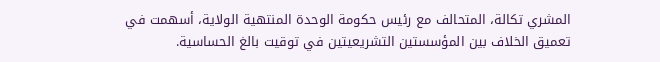المشري تكالة، المتحالف مع رئيس حكومة الوحدة المنتهية الولاية، أسهمت في تعميق الخلاف بين المؤسستين التشريعيتين في توقيت بالغ الحساسية.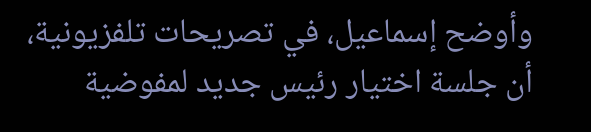وأوضح إسماعيل، في تصريحات تلفزيونية، أن جلسة اختيار رئيس جديد لمفوضية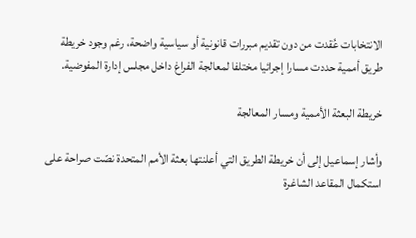الانتخابات عُقدت من دون تقديم مبررات قانونية أو سياسية واضحة، رغم وجود خريطة طريق أممية حددت مسارا إجرائيا مختلفا لمعالجة الفراغ داخل مجلس إدارة المفوضية.

خريطة البعثة الأممية ومسار المعالجة

وأشار إسماعيل إلى أن خريطة الطريق التي أعلنتها بعثة الأمم المتحدة نصّت صراحة على استكمال المقاعد الشاغرة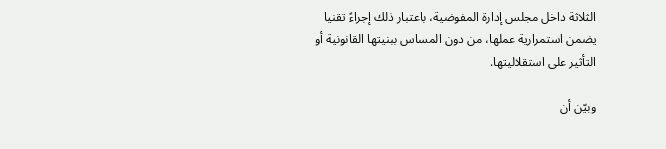الثلاثة داخل مجلس إدارة المفوضية، باعتبار ذلك إجراءً تقنيا يضمن استمرارية عملها، من دون المساس ببنيتها القانونية أو التأثير على استقلاليتها.

وبيّن أن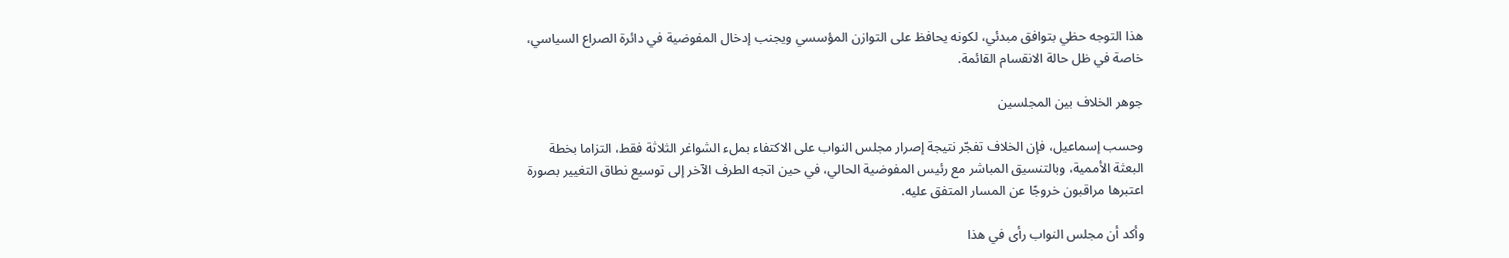هذا التوجه حظي بتوافق مبدئي، لكونه يحافظ على التوازن المؤسسي ويجنب إدخال المفوضية في دائرة الصراع السياسي، خاصة في ظل حالة الانقسام القائمة.

جوهر الخلاف بين المجلسين

وحسب إسماعيل، فإن الخلاف تفجّر نتيجة إصرار مجلس النواب على الاكتفاء بملء الشواغر الثلاثة فقط، التزاما بخطة البعثة الأممية، وبالتنسيق المباشر مع رئيس المفوضية الحالي، في حين اتجه الطرف الآخر إلى توسيع نطاق التغيير بصورة اعتبرها مراقبون خروجًا عن المسار المتفق عليه.

وأكد أن مجلس النواب رأى في هذا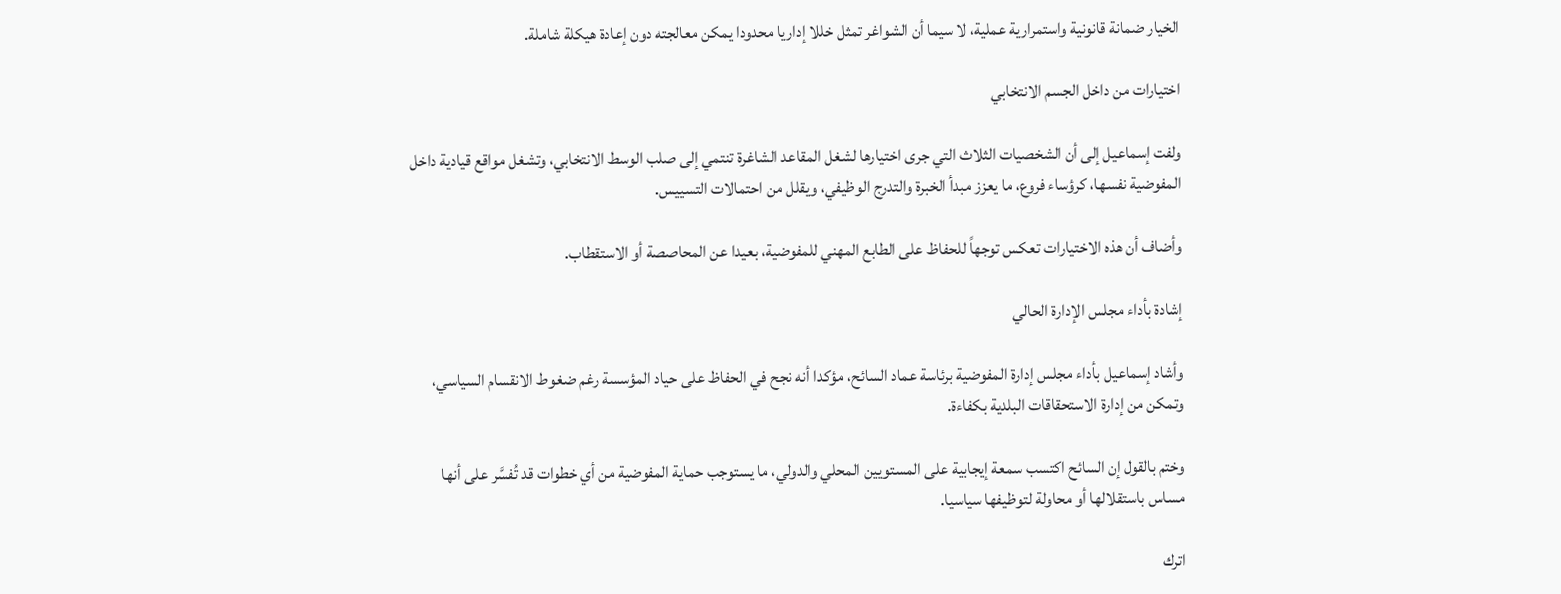الخيار ضمانة قانونية واستمرارية عملية، لا سيما أن الشواغر تمثل خللا إداريا محدودا يمكن معالجته دون إعادة هيكلة شاملة.

اختيارات من داخل الجسم الانتخابي

ولفت إسماعيل إلى أن الشخصيات الثلاث التي جرى اختيارها لشغل المقاعد الشاغرة تنتمي إلى صلب الوسط الانتخابي، وتشغل مواقع قيادية داخل المفوضية نفسها، كرؤساء فروع، ما يعزز مبدأ الخبرة والتدرج الوظيفي، ويقلل من احتمالات التسييس.

وأضاف أن هذه الاختيارات تعكس توجهاً للحفاظ على الطابع المهني للمفوضية، بعيدا عن المحاصصة أو الاستقطاب.

إشادة بأداء مجلس الإدارة الحالي

وأشاد إسماعيل بأداء مجلس إدارة المفوضية برئاسة عماد السائح، مؤكدا أنه نجح في الحفاظ على حياد المؤسسة رغم ضغوط الانقسام السياسي، وتمكن من إدارة الاستحقاقات البلدية بكفاءة.

وختم بالقول إن السائح اكتسب سمعة إيجابية على المستويين المحلي والدولي، ما يستوجب حماية المفوضية من أي خطوات قد تُفسَّر على أنها مساس باستقلالها أو محاولة لتوظيفها سياسيا.

اترك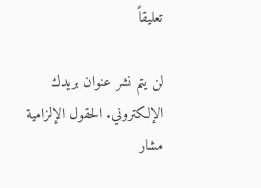تعليقاً

لن يتم نشر عنوان بريدك الإلكتروني. الحقول الإلزامية مشار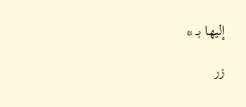إليها بـ *

زر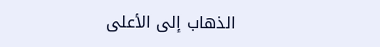الذهاب إلى الأعلى